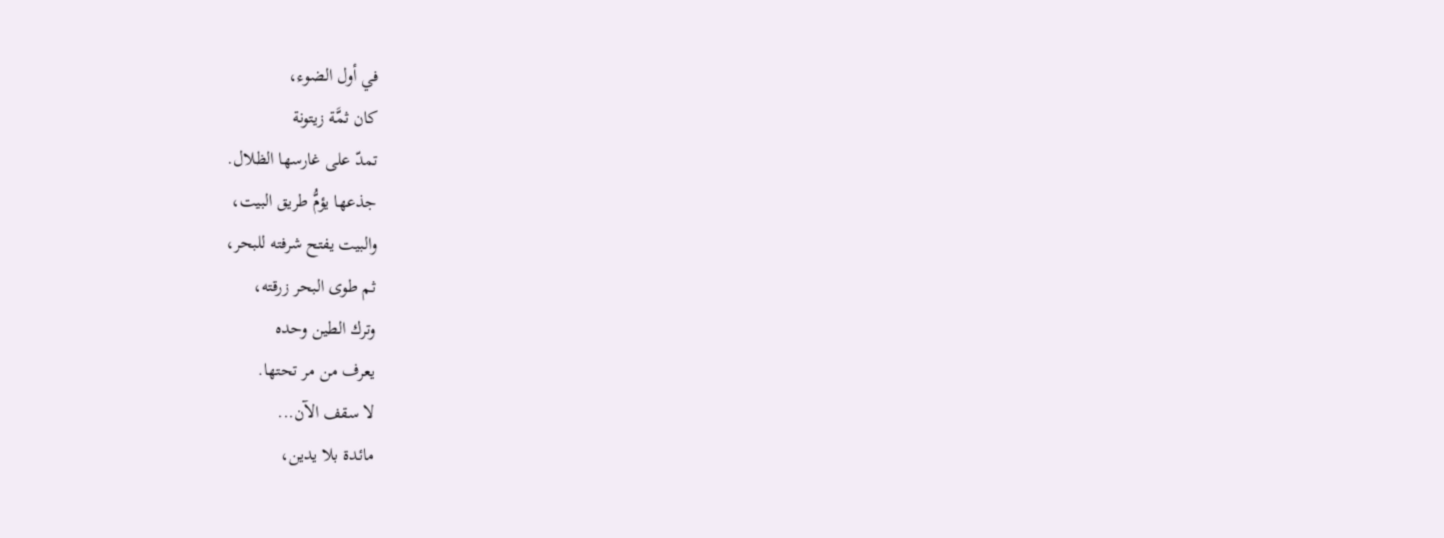في أول الضوء،
كان ثمَّة زيتونة
تمدّ على غارسها الظلال.
جذعها يؤمُّ طريق البيت،
والبيت يفتح شرفته للبحر،
ثم طوى البحر زرقته،
وترك الطين وحده
يعرف من مر تحتها.
لا سقف الآن...
مائدة بلا يدين،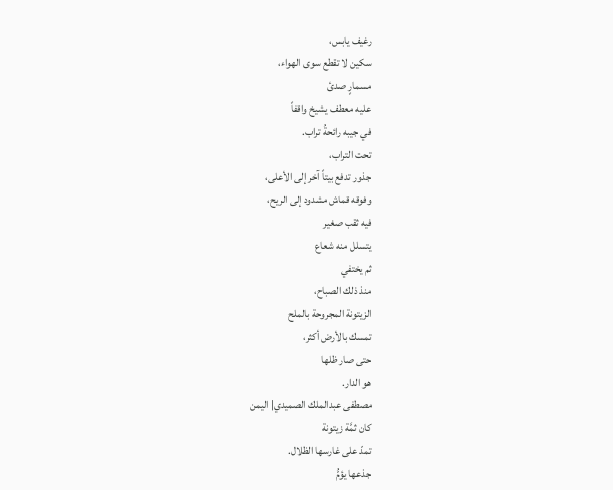رغيف يابس،
سكين لا تقطع سوى الهواء،
مسمارٍ صدئ
عليه معطف يشيخ واقفاً
في جيبه رائحةُ تراب.
تحت التراب،
جذور تدفع بيتاً آخر إلى الأعلى،
وفوقه قماش مشدود إلى الريح،
فيه ثقب صغير
يتسلل منه شعاع
ثم يختفي
منذ ذلك الصباح،
الزيتونة المجروحة بالملح
تمسك بالأرض أكثر،
حتى صار ظلها
هو الدار.
مصطفى عبدالملك الصميدي| اليمن
كان ثمَّة زيتونة
تمدّ على غارسها الظلال.
جذعها يؤمُّ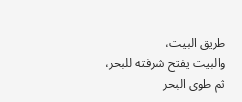طريق البيت،
والبيت يفتح شرفته للبحر،
ثم طوى البحر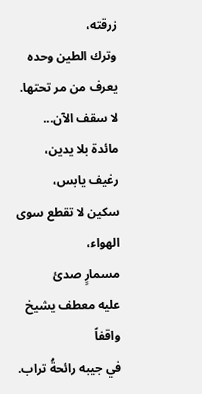زرقته،
وترك الطين وحده
يعرف من مر تحتها.
لا سقف الآن...
مائدة بلا يدين،
رغيف يابس،
سكين لا تقطع سوى الهواء،
مسمارٍ صدئ
عليه معطف يشيخ واقفاً
في جيبه رائحةُ تراب.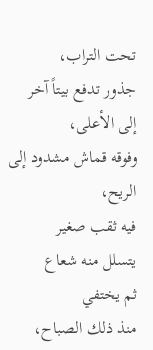تحت التراب،
جذور تدفع بيتاً آخر إلى الأعلى،
وفوقه قماش مشدود إلى الريح،
فيه ثقب صغير
يتسلل منه شعاع
ثم يختفي
منذ ذلك الصباح،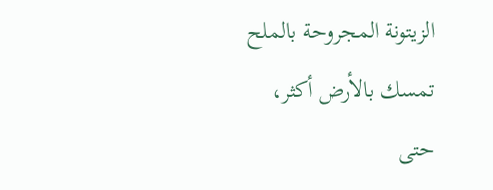الزيتونة المجروحة بالملح
تمسك بالأرض أكثر،
حتى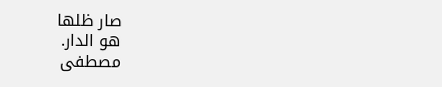صار ظلها
هو الدار.
مصطفى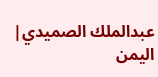عبدالملك الصميدي| اليمن